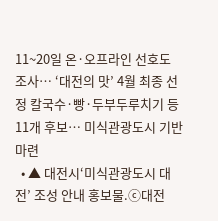11~20일 온·오프라인 선호도 조사… ‘대전의 맛’ 4월 최종 선정 칼국수·빵·두부두루치기 등 11개 후보… 미식관광도시 기반 마련
  • ▲ 대전시‘미식관광도시 대전’ 조성 안내 홍보물.ⓒ대전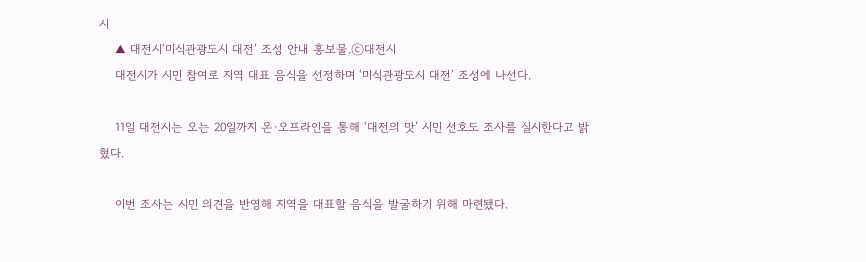시
    ▲ 대전시‘미식관광도시 대전’ 조성 안내 홍보물.ⓒ대전시
    대전시가 시민 참여로 지역 대표 음식을 선정하며 ‘미식관광도시 대전’ 조성에 나선다.

    11일 대전시는 오는 20일까지 온·오프라인을 통해 ‘대전의 맛’ 시민 선호도 조사를 실시한다고 밝혔다.

    이번 조사는 시민 의견을 반영해 지역을 대표할 음식을 발굴하기 위해 마련됐다.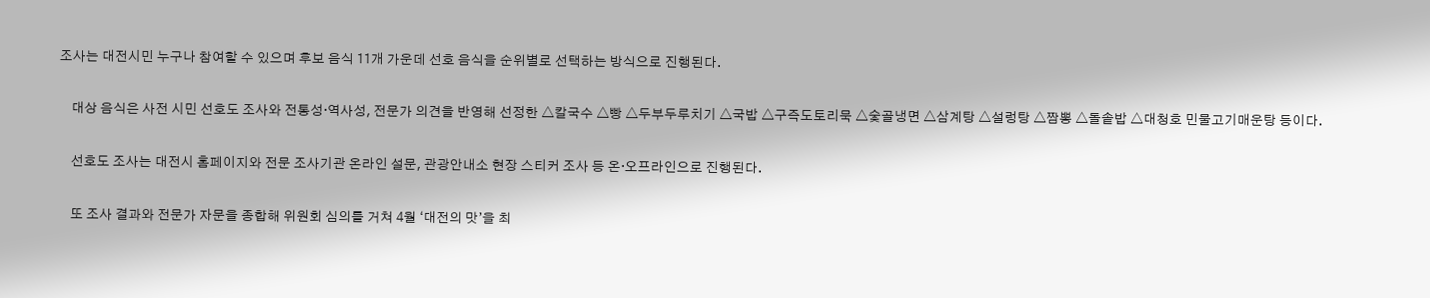조사는 대전시민 누구나 참여할 수 있으며 후보 음식 11개 가운데 선호 음식을 순위별로 선택하는 방식으로 진행된다.

    대상 음식은 사전 시민 선호도 조사와 전통성·역사성, 전문가 의견을 반영해 선정한 △칼국수 △빵 △두부두루치기 △국밥 △구즉도토리묵 △숯골냉면 △삼계탕 △설렁탕 △짬뽕 △돌솥밥 △대청호 민물고기매운탕 등이다.

    선호도 조사는 대전시 홈페이지와 전문 조사기관 온라인 설문, 관광안내소 현장 스티커 조사 등 온·오프라인으로 진행된다.

    또 조사 결과와 전문가 자문을 종합해 위원회 심의를 거쳐 4월 ‘대전의 맛’을 최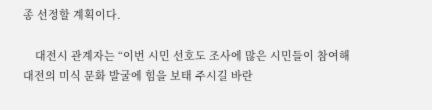종 선정할 계획이다.

    대전시 관계자는 “이번 시민 선호도 조사에 많은 시민들이 참여해 대전의 미식 문화 발굴에 힘을 보태 주시길 바란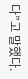다”고 말했다.